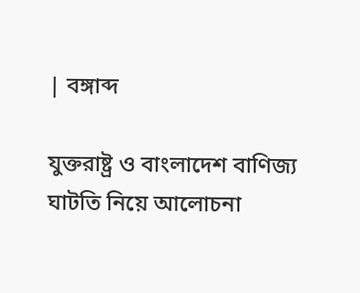| বঙ্গাব্দ

যুক্তরাষ্ট্র ও বাংলাদেশ বাণিজ্য ঘাটতি নিয়ে আলোচনা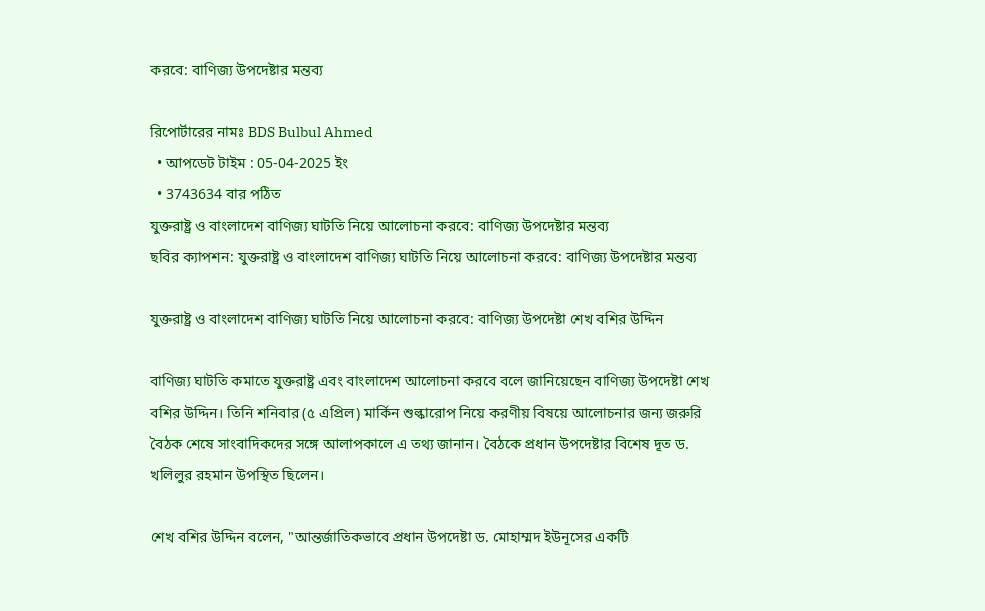করবে: বাণিজ্য উপদেষ্টার মন্তব্য

রিপোর্টারের নামঃ BDS Bulbul Ahmed
  • আপডেট টাইম : 05-04-2025 ইং
  • 3743634 বার পঠিত
যুক্তরাষ্ট্র ও বাংলাদেশ বাণিজ্য ঘাটতি নিয়ে আলোচনা করবে: বাণিজ্য উপদেষ্টার মন্তব্য
ছবির ক্যাপশন: যুক্তরাষ্ট্র ও বাংলাদেশ বাণিজ্য ঘাটতি নিয়ে আলোচনা করবে: বাণিজ্য উপদেষ্টার মন্তব্য

যুক্তরাষ্ট্র ও বাংলাদেশ বাণিজ্য ঘাটতি নিয়ে আলোচনা করবে: বাণিজ্য উপদেষ্টা শেখ বশির উদ্দিন

বাণিজ্য ঘাটতি কমাতে যুক্তরাষ্ট্র এবং বাংলাদেশ আলোচনা করবে বলে জানিয়েছেন বাণিজ্য উপদেষ্টা শেখ বশির উদ্দিন। তিনি শনিবার (৫ এপ্রিল) মার্কিন শুল্কারোপ নিয়ে করণীয় বিষয়ে আলোচনার জন্য জরুরি বৈঠক শেষে সাংবাদিকদের সঙ্গে আলাপকালে এ তথ্য জানান। বৈঠকে প্রধান উপদেষ্টার বিশেষ দূত ড. খলিলুর রহমান উপস্থিত ছিলেন।

শেখ বশির উদ্দিন বলেন, "আন্তর্জাতিকভাবে প্রধান উপদেষ্টা ড. মোহাম্মদ ইউনূসের একটি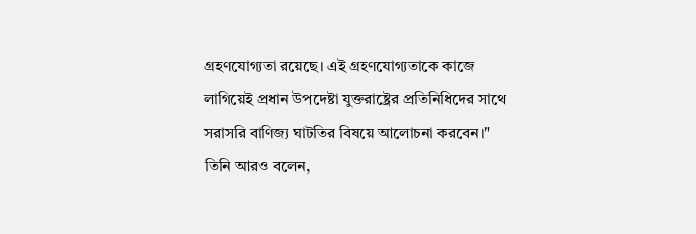গ্রহণযোগ্যতা রয়েছে। এই গ্রহণযোগ্যতাকে কাজে লাগিয়েই প্রধান উপদেষ্টা যুক্তরাষ্ট্রের প্রতিনিধিদের সাথে সরাসরি বাণিজ্য ঘাটতির বিষয়ে আলোচনা করবেন।" তিনি আরও বলেন,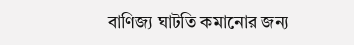বাণিজ্য ঘাটতি কমানোর জন্য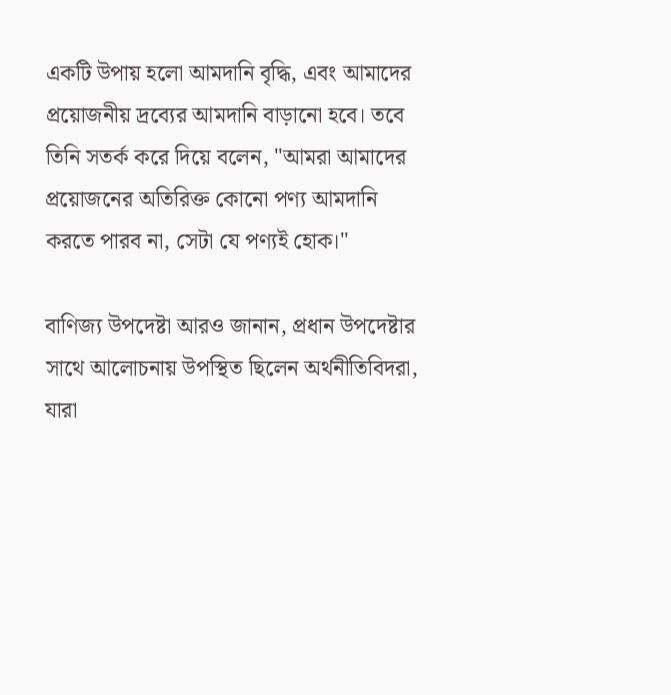একটি উপায় হলো আমদানি বৃদ্ধি, এবং আমাদের প্রয়োজনীয় দ্রব্যের আমদানি বাড়ানো হবে। তবে তিনি সতর্ক করে দিয়ে বলেন, "আমরা আমাদের প্রয়োজনের অতিরিক্ত কোনো পণ্য আমদানি করতে পারব না, সেটা যে পণ্যই হোক।"

বাণিজ্য উপদেষ্টা আরও জানান, প্রধান উপদেষ্টার সাথে আলোচনায় উপস্থিত ছিলেন অর্থনীতিবিদরা, যারা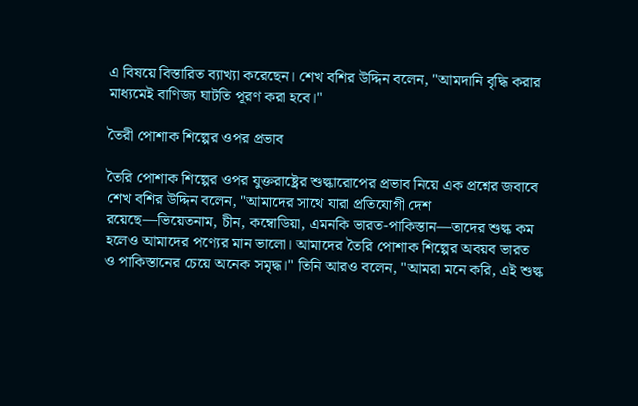এ বিষয়ে বিস্তারিত ব্যাখ্যা করেছেন। শেখ বশির উদ্দিন বলেন, "আমদানি বৃদ্ধি করার মাধ্যমেই বাণিজ্য ঘাটতি পূরণ করা হবে।"

তৈরী পোশাক শিল্পের ওপর প্রভাব

তৈরি পোশাক শিল্পের ওপর যুক্তরাষ্ট্রের শুল্কারোপের প্রভাব নিয়ে এক প্রশ্নের জবাবে শেখ বশির উদ্দিন বলেন, "আমাদের সাথে যারা প্রতিযোগী দেশ রয়েছে—ভিয়েতনাম, চীন, কম্বোডিয়া, এমনকি ভারত-পাকিস্তান—তাদের শুল্ক কম হলেও আমাদের পণ্যের মান ভালো। আমাদের তৈরি পোশাক শিল্পের অবয়ব ভারত ও পাকিস্তানের চেয়ে অনেক সমৃদ্ধ।" তিনি আরও বলেন, "আমরা মনে করি, এই শুল্ক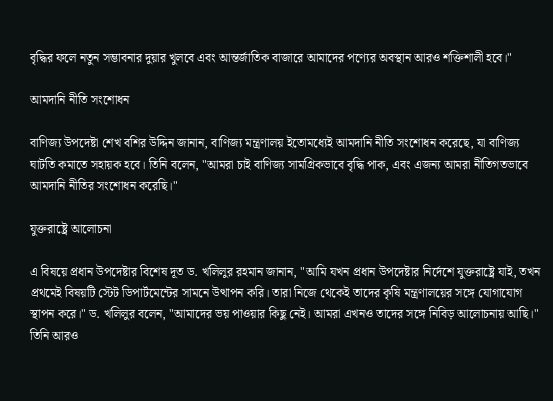বৃদ্ধির ফলে নতুন সম্ভাবনার দুয়ার খুলবে এবং আন্তর্জাতিক বাজারে আমাদের পণ্যের অবস্থান আরও শক্তিশালী হবে।"

আমদানি নীতি সংশোধন

বাণিজ্য উপদেষ্টা শেখ বশির উদ্দিন জানান, বাণিজ্য মন্ত্রণালয় ইতোমধ্যেই আমদানি নীতি সংশোধন করেছে, যা বাণিজ্য ঘাটতি কমাতে সহায়ক হবে। তিনি বলেন, "আমরা চাই বাণিজ্য সামগ্রিকভাবে বৃদ্ধি পাক, এবং এজন্য আমরা নীতিগতভাবে আমদানি নীতির সংশোধন করেছি।"

যুক্তরাষ্ট্রে আলোচনা

এ বিষয়ে প্রধান উপদেষ্টার বিশেষ দূত ড. খলিলুর রহমান জানান, "আমি যখন প্রধান উপদেষ্টার নির্দেশে যুক্তরাষ্ট্রে যাই, তখন প্রথমেই বিষয়টি স্টেট ডিপার্টমেন্টের সামনে উত্থাপন করি। তারা নিজে থেকেই তাদের কৃষি মন্ত্রণালয়ের সঙ্গে যোগাযোগ স্থাপন করে।" ড. খলিলুর বলেন, "আমাদের ভয় পাওয়ার কিছু নেই। আমরা এখনও তাদের সঙ্গে নিবিড় আলোচনায় আছি।" তিনি আরও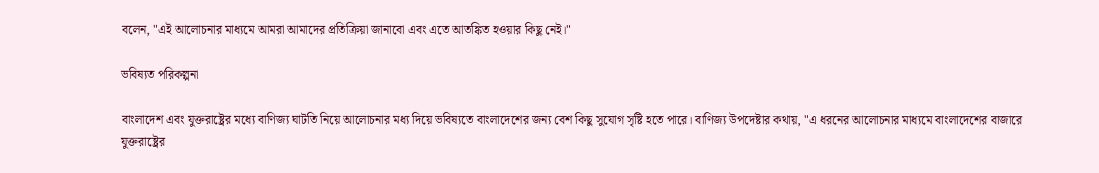বলেন, "এই আলোচনার মাধ্যমে আমরা আমাদের প্রতিক্রিয়া জানাবো এবং এতে আতঙ্কিত হওয়ার কিছু নেই।"

ভবিষ্যত পরিকল্পনা

বাংলাদেশ এবং যুক্তরাষ্ট্রের মধ্যে বাণিজ্য ঘাটতি নিয়ে আলোচনার মধ্য দিয়ে ভবিষ্যতে বাংলাদেশের জন্য বেশ কিছু সুযোগ সৃষ্টি হতে পারে। বাণিজ্য উপদেষ্টার কথায়, "এ ধরনের আলোচনার মাধ্যমে বাংলাদেশের বাজারে যুক্তরাষ্ট্রের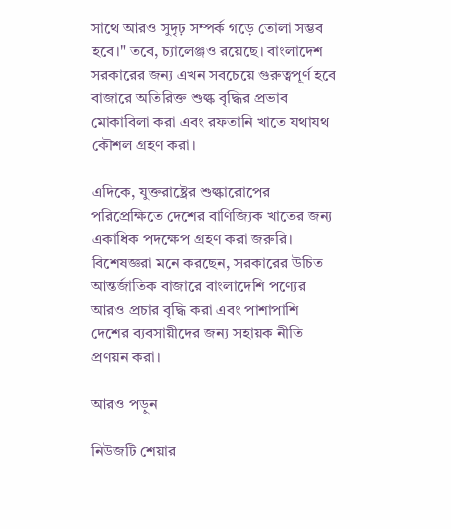সাথে আরও সুদৃঢ় সম্পর্ক গড়ে তোলা সম্ভব হবে।" তবে, চ্যালেঞ্জও রয়েছে। বাংলাদেশ সরকারের জন্য এখন সবচেয়ে গুরুত্বপূর্ণ হবে বাজারে অতিরিক্ত শুল্ক বৃদ্ধির প্রভাব মোকাবিলা করা এবং রফতানি খাতে যথাযথ কৌশল গ্রহণ করা।

এদিকে, যুক্তরাষ্ট্রের শুল্কারোপের পরিপ্রেক্ষিতে দেশের বাণিজ্যিক খাতের জন্য একাধিক পদক্ষেপ গ্রহণ করা জরুরি। বিশেষজ্ঞরা মনে করছেন, সরকারের উচিত আন্তর্জাতিক বাজারে বাংলাদেশি পণ্যের আরও প্রচার বৃদ্ধি করা এবং পাশাপাশি দেশের ব্যবসায়ীদের জন্য সহায়ক নীতি প্রণয়ন করা।

আরও পড়ুন

নিউজটি শেয়ার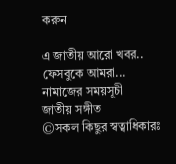করুন

এ জাতীয় আরো খবর..
ফেসবুকে আমরা...
নামাজের সময়সূচী
জাতীয় সঙ্গীত
©সকল কিছুর স্বত্বাধিকারঃ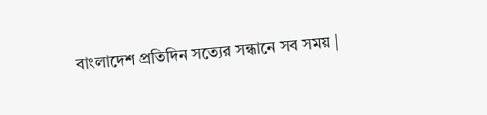বাংলাদেশ প্রতিদিন সত্যের সন্ধানে সব সময় |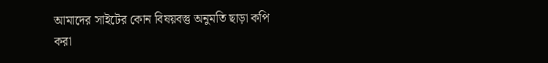আমাদের সাইটের কোন বিষয়বস্তু অনুমতি ছাড়া কপি করা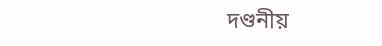দণ্ডনীয়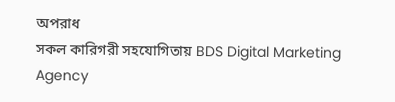অপরাধ
সকল কারিগরী সহযোগিতায় BDS Digital Marketing Agency